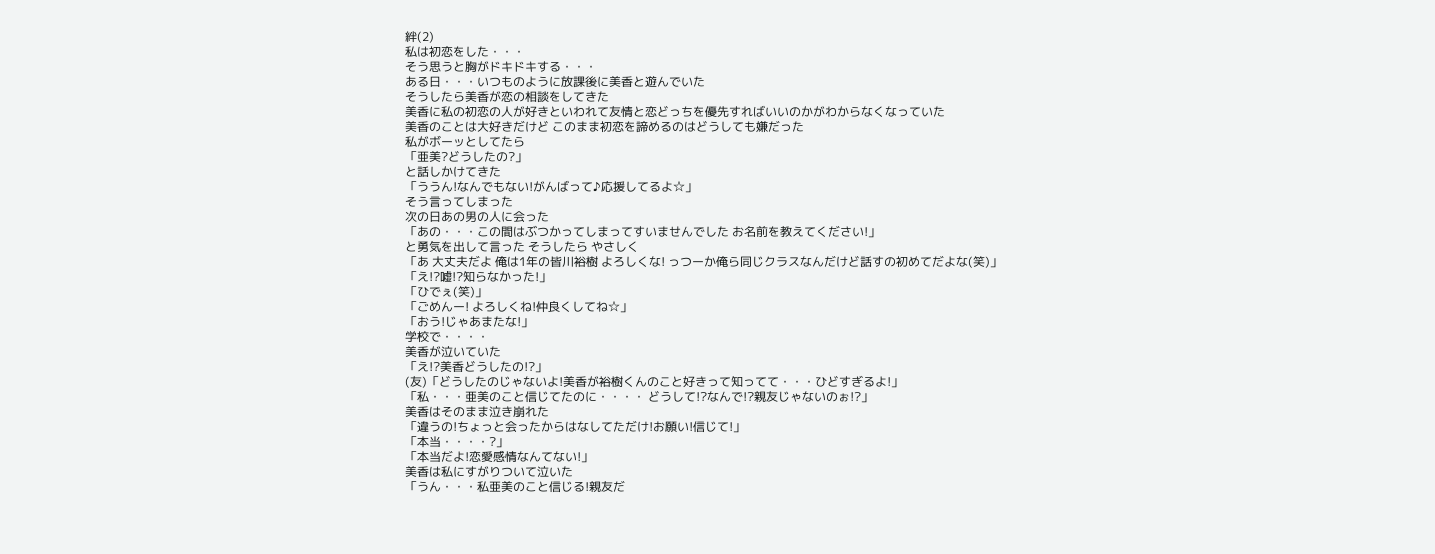絆(2)
私は初恋をした・・・
そう思うと胸がドキドキする・・・
ある日・・・いつものように放課後に美香と遊んでいた
そうしたら美香が恋の相談をしてきた
美香に私の初恋の人が好きといわれて友情と恋どっちを優先すればいいのかがわからなくなっていた
美香のことは大好きだけど このまま初恋を諦めるのはどうしても嫌だった
私がボーッとしてたら
「亜美?どうしたの?」
と話しかけてきた
「ううん!なんでもない!がんばって♪応援してるよ☆」
そう言ってしまった
次の日あの男の人に会った
「あの・・・この間はぶつかってしまってすいませんでした お名前を教えてください!」
と勇気を出して言った そうしたら やさしく
「あ 大丈夫だよ 俺は1年の皆川裕樹 よろしくな! っつーか俺ら同じクラスなんだけど話すの初めてだよな(笑)」
「え!?嘘!?知らなかった!」
「ひでぇ(笑)」
「ごめんー! よろしくね!仲良くしてね☆」
「おう!じゃあまたな!」
学校で・・・・
美香が泣いていた
「え!?美香どうしたの!?」
(友)「どうしたのじゃないよ!美香が裕樹くんのこと好きって知ってて・・・ひどすぎるよ!」
「私・・・亜美のこと信じてたのに・・・・ どうして!?なんで!?親友じゃないのぉ!?」
美香はそのまま泣き崩れた
「違うの!ちょっと会ったからはなしてただけ!お願い!信じて!」
「本当・・・・?」
「本当だよ!恋愛感情なんてない!」
美香は私にすがりついて泣いた
「うん・・・私亜美のこと信じる!親友だ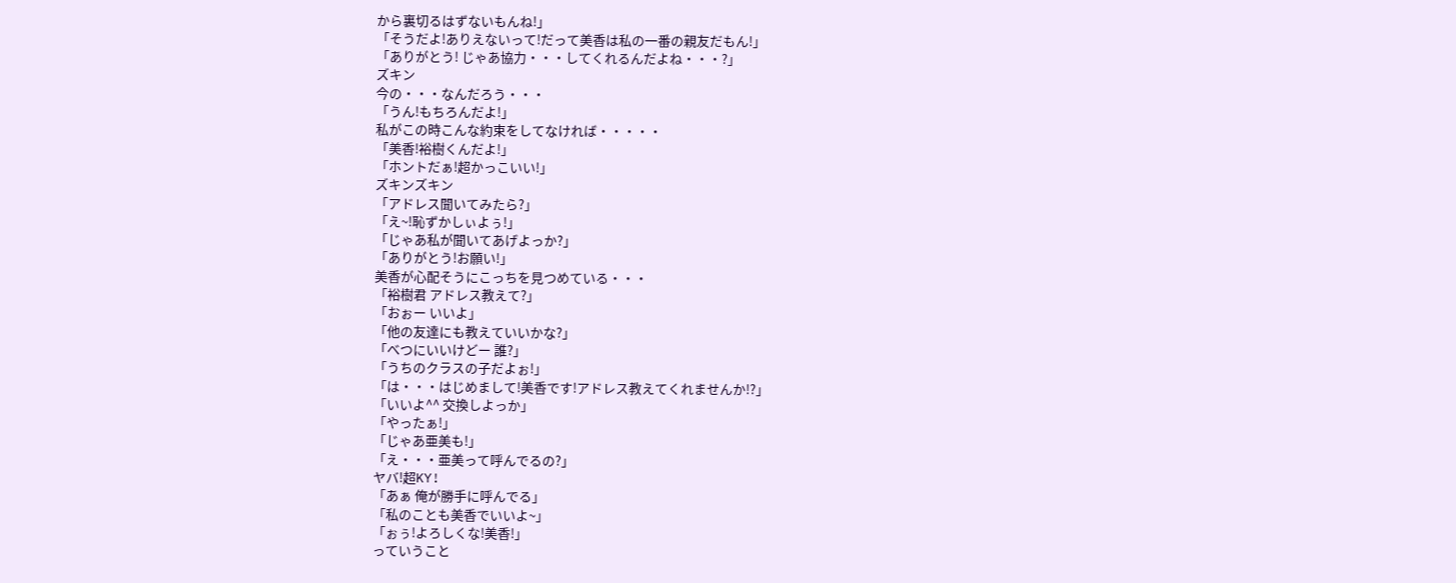から裏切るはずないもんね!」
「そうだよ!ありえないって!だって美香は私の一番の親友だもん!」
「ありがとう! じゃあ協力・・・してくれるんだよね・・・?」
ズキン
今の・・・なんだろう・・・
「うん!もちろんだよ!」
私がこの時こんな約束をしてなければ・・・・・
「美香!裕樹くんだよ!」
「ホントだぁ!超かっこいい!」
ズキンズキン
「アドレス聞いてみたら?」
「え~!恥ずかしぃよぅ!」
「じゃあ私が聞いてあげよっか?」
「ありがとう!お願い!」
美香が心配そうにこっちを見つめている・・・
「裕樹君 アドレス教えて?」
「おぉー いいよ」
「他の友達にも教えていいかな?」
「べつにいいけどー 誰?」
「うちのクラスの子だよぉ!」
「は・・・はじめまして!美香です!アドレス教えてくれませんか!?」
「いいよ^^ 交換しよっか」
「やったぁ!」
「じゃあ亜美も!」
「え・・・亜美って呼んでるの?」
ヤバ!超KY!
「あぁ 俺が勝手に呼んでる」
「私のことも美香でいいよ~」
「ぉぅ!よろしくな!美香!」
っていうこと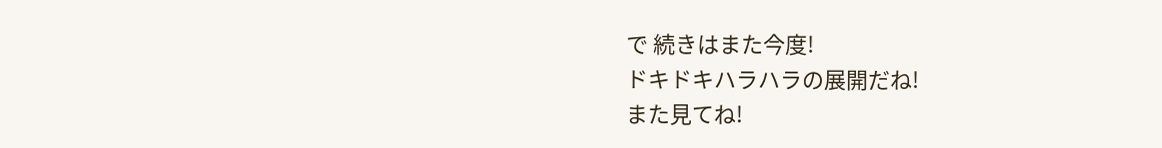で 続きはまた今度!
ドキドキハラハラの展開だね!
また見てね!